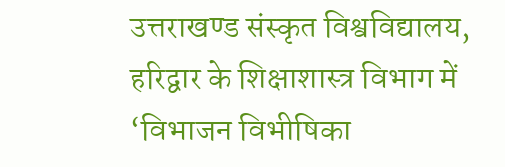उत्तराखण्ड संस्कृत विश्वविद्यालय, हरिद्वार के शिक्षाशास्त्र विभाग में ‘विभाजन विभीषिका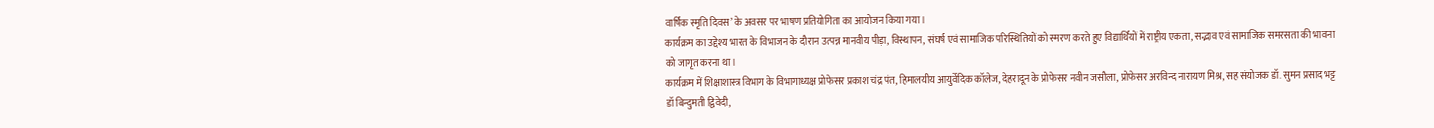वार्षिक स्मृति दिवस’ के अवसर पर भाषण प्रतियोगिता का आयोजन किया गया।
कार्यक्रम का उद्देश्य भारत के विभाजन के दौरान उत्पन्न मानवीय पीड़ा, विस्थापन, संघर्ष एवं सामाजिक परिस्थितियों को स्मरण करते हुए विद्यार्थियों में राष्ट्रीय एकता, सद्भाव एवं सामाजिक समरसता की भावना को जागृत करना था।
कार्यक्रम में शिक्षाशास्त्र विभाग के विभागाध्यक्ष प्रोफेसर प्रकाश चंद्र पंत, हिमालयीय आयुर्वेदिक कॉलेज, देहरादून के प्रोफेसर नवीन जसौला, प्रोफेसर अरविन्द नारायण मिश्र, सह संयोजक डॉ. सुमन प्रसाद भट्ट डॉ बिन्दुमती द्विवेदी,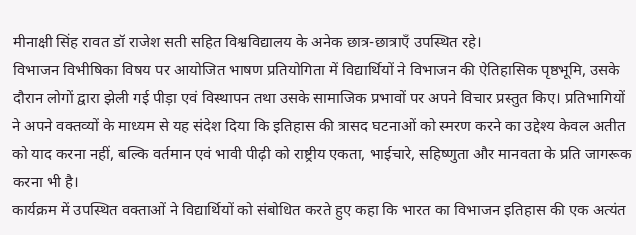मीनाक्षी सिंह रावत डॉ राजेश सती सहित विश्वविद्यालय के अनेक छात्र-छात्राएँ उपस्थित रहे।
विभाजन विभीषिका विषय पर आयोजित भाषण प्रतियोगिता में विद्यार्थियों ने विभाजन की ऐतिहासिक पृष्ठभूमि, उसके दौरान लोगों द्वारा झेली गई पीड़ा एवं विस्थापन तथा उसके सामाजिक प्रभावों पर अपने विचार प्रस्तुत किए। प्रतिभागियों ने अपने वक्तव्यों के माध्यम से यह संदेश दिया कि इतिहास की त्रासद घटनाओं को स्मरण करने का उद्देश्य केवल अतीत को याद करना नहीं, बल्कि वर्तमान एवं भावी पीढ़ी को राष्ट्रीय एकता, भाईचारे, सहिष्णुता और मानवता के प्रति जागरूक करना भी है।
कार्यक्रम में उपस्थित वक्ताओं ने विद्यार्थियों को संबोधित करते हुए कहा कि भारत का विभाजन इतिहास की एक अत्यंत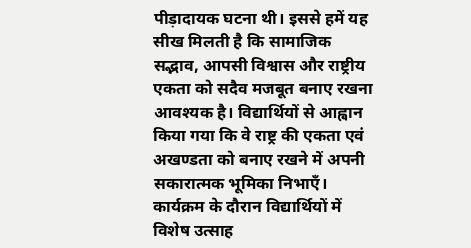पीड़ादायक घटना थी। इससे हमें यह सीख मिलती है कि सामाजिक सद्भाव, आपसी विश्वास और राष्ट्रीय एकता को सदैव मजबूत बनाए रखना आवश्यक है। विद्यार्थियों से आह्वान किया गया कि वे राष्ट्र की एकता एवं अखण्डता को बनाए रखने में अपनी सकारात्मक भूमिका निभाएँ।
कार्यक्रम के दौरान विद्यार्थियों में विशेष उत्साह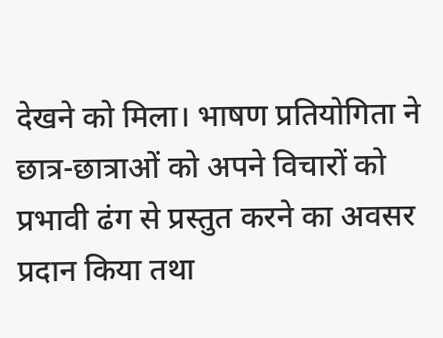देखने को मिला। भाषण प्रतियोगिता ने छात्र-छात्राओं को अपने विचारों को प्रभावी ढंग से प्रस्तुत करने का अवसर प्रदान किया तथा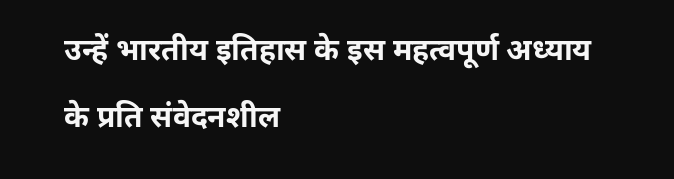उन्हें भारतीय इतिहास के इस महत्वपूर्ण अध्याय के प्रति संवेदनशील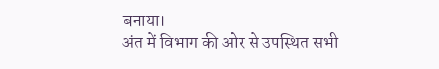बनाया।
अंत में विभाग की ओर से उपस्थित सभी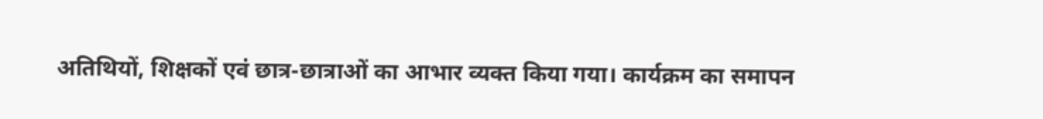अतिथियों, शिक्षकों एवं छात्र-छात्राओं का आभार व्यक्त किया गया। कार्यक्रम का समापन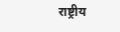राष्ट्रीय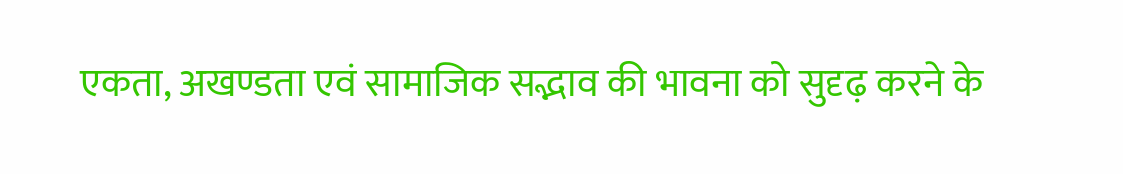एकता, अखण्डता एवं सामाजिक सद्भाव की भावना को सुदृढ़ करने के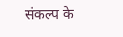संकल्प के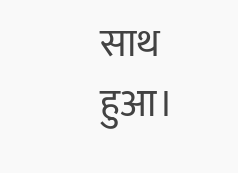साथ हुआ।